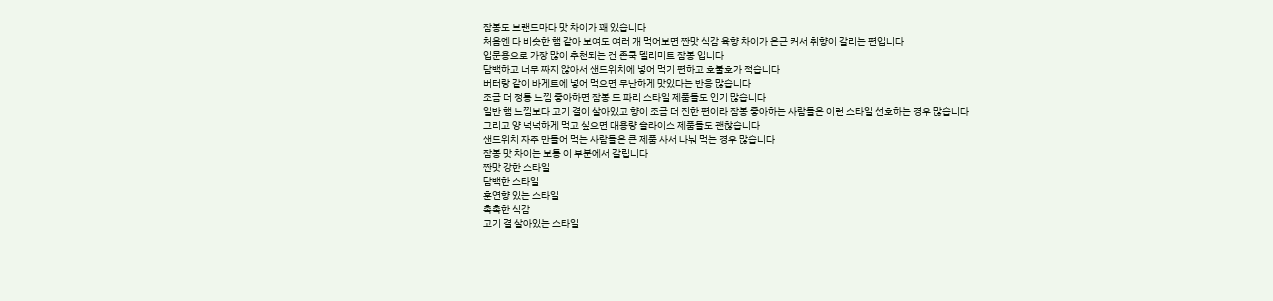잠봉도 브랜드마다 맛 차이가 꽤 있습니다
처음엔 다 비슷한 햄 같아 보여도 여러 개 먹어보면 짠맛 식감 육향 차이가 은근 커서 취향이 갈리는 편입니다
입문용으로 가장 많이 추천되는 건 존쿡 델리미트 잠봉 입니다
담백하고 너무 짜지 않아서 샌드위치에 넣어 먹기 편하고 호불호가 적습니다
버터랑 같이 바게트에 넣어 먹으면 무난하게 맛있다는 반응 많습니다
조금 더 정통 느낌 좋아하면 잠봉 드 파리 스타일 제품들도 인기 많습니다
일반 햄 느낌보다 고기 결이 살아있고 향이 조금 더 진한 편이라 잠봉 좋아하는 사람들은 이런 스타일 선호하는 경우 많습니다
그리고 양 넉넉하게 먹고 싶으면 대용량 슬라이스 제품들도 괜찮습니다
샌드위치 자주 만들어 먹는 사람들은 큰 제품 사서 나눠 먹는 경우 많습니다
잠봉 맛 차이는 보통 이 부분에서 갈립니다
짠맛 강한 스타일
담백한 스타일
훈연향 있는 스타일
촉촉한 식감
고기 결 살아있는 스타일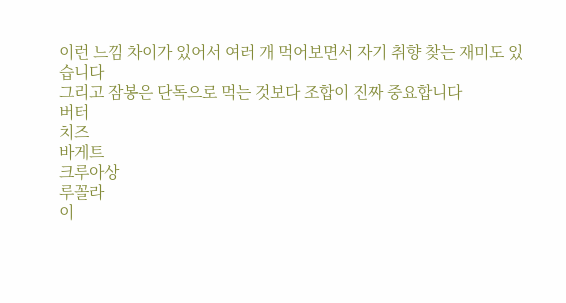이런 느낌 차이가 있어서 여러 개 먹어보면서 자기 취향 찾는 재미도 있습니다
그리고 잠봉은 단독으로 먹는 것보다 조합이 진짜 중요합니다
버터
치즈
바게트
크루아상
루꼴라
이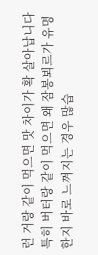런 거랑 같이 먹으면 맛 차이가 확 살아납니다
특히 버터랑 같이 먹으면 왜 잠봉뵈르가 유명한지 바로 느껴지는 경우 많습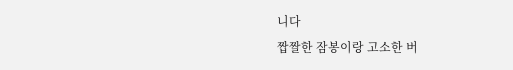니다
짭짤한 잠봉이랑 고소한 버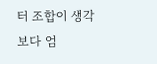터 조합이 생각보다 엄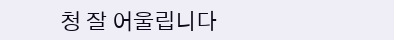청 잘 어울립니다